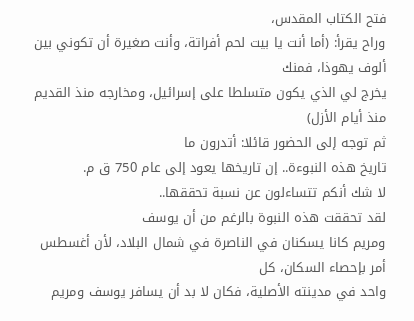فتح الكتاب المقدس،
وراح يقرأ: (أما أنت يا بيت لحم أفراتة، وأنت صغيرة أن تكوني بين ألوف يهوذا، فمنك
يخرج لي الذي يكون متسلطا على إسرائيل، ومخارجه منذ القديم منذ أيام الأزل)
ثم توجه إلى الحضور قائلا: أتدرون ما
تاريخ هذه النبوءة.. إن تاريخها يعود إلى عام 750 ق م.
لا شك أنكم تتساءلون عن نسبة تحققها..
لقد تحققت هذه النبوة بالرغم من أن يوسف
ومريم كانا يسكنان في الناصرة في شمال البلاد، لأن أغسطس أمر بإحصاء السكان، كل
واحد في مدينته الأصلية، فكان لا بد أن يسافر يوسف ومريم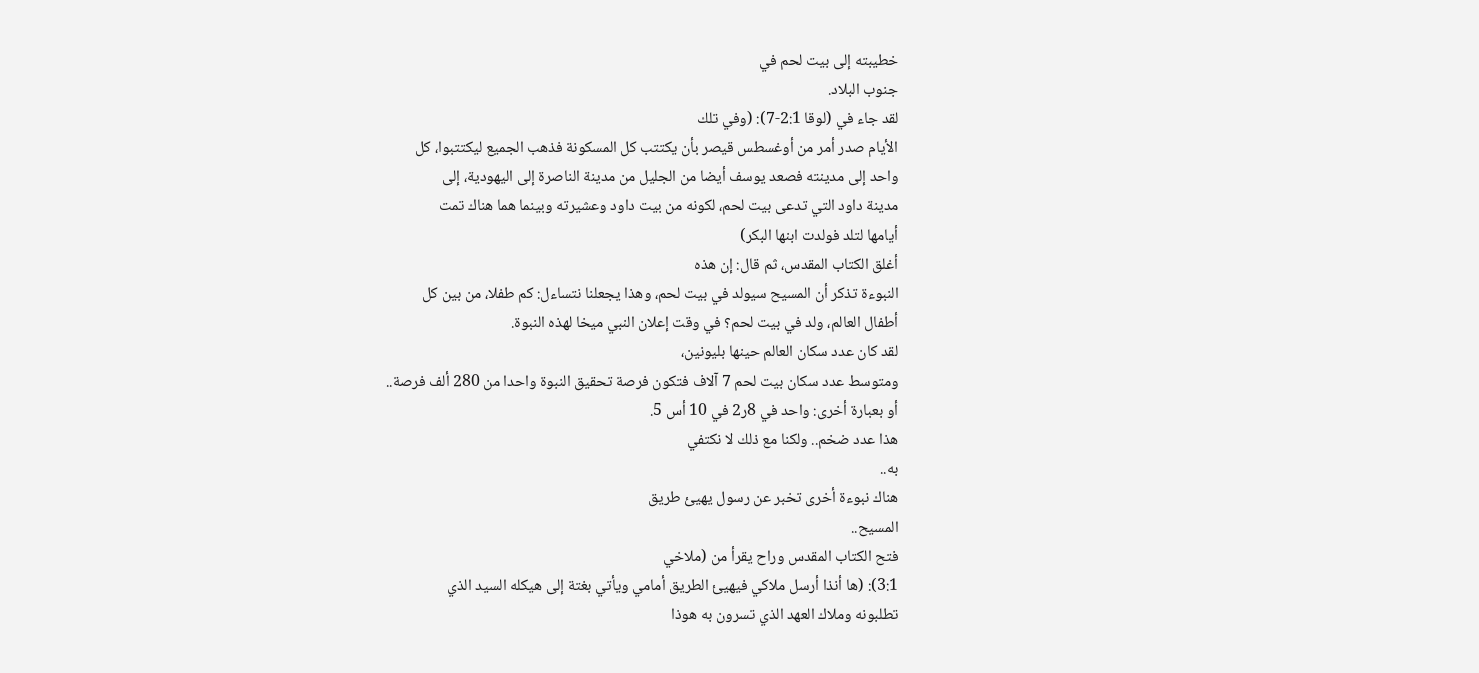خطيبته إلى بيت لحم في
جنوب البلاد.
لقد جاء في (لوقا 2:1-7): (وفي تلك
الأيام صدر أمر من أوغسطس قيصر بأن يكتتب كل المسكونة فذهب الجميع ليكتتبوا، كل
واحد إلى مدينته فصعد يوسف أيضا من الجليل من مدينة الناصرة إلى اليهودية، إلى
مدينة داود التي تدعى بيت لحم، لكونه من بيت داود وعشيرته وبينما هما هناك تمت
أيامها لتلد فولدت ابنها البكر)
أغلق الكتاب المقدس، ثم قال: إن هذه
النبوءة تذكر أن المسيح سيولد في بيت لحم، وهذا يجعلنا نتساءل: كم طفلا، من بين كل
أطفال العالم، ولد في بيت لحم؟ في وقت إعلان النبي ميخا لهذه النبوة.
لقد كان عدد سكان العالم حينها بليونين،
ومتوسط عدد سكان بيت لحم 7 آلاف فتكون فرصة تحقيق النبوة واحدا من 280 ألف فرصة..
أو بعبارة أخرى: واحد في 8ر2 في 10 أس 5.
هذا عدد ضخم.. ولكنا مع ذلك لا نكتفي
به..
هناك نبوءة أخرى تخبر عن رسول يهيئ طريق
المسيح..
فتح الكتاب المقدس وراح يقرأ من (ملاخي
3:1): (ها أنذا أرسل ملاكي فيهيئ الطريق أمامي ويأتي بغتة إلى هيكله السيد الذي
تطلبونه وملاك العهد الذي تسرون به هوذا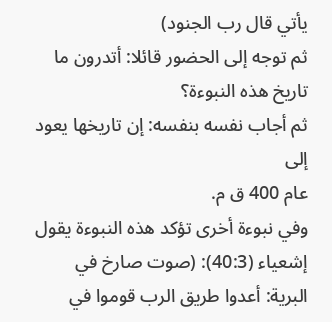يأتي قال رب الجنود)
ثم توجه إلى الحضور قائلا: أتدرون ما
تاريخ هذه النبوءة؟
ثم أجاب نفسه بنفسه: إن تاريخها يعود إلى
عام 400 ق م.
وفي نبوءة أخرى تؤكد هذه النبوءة يقول
إشعياء (40:3): (صوت صارخ في البرية: أعدوا طريق الرب قوموا في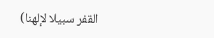القفر سبيلا لإلهنا)